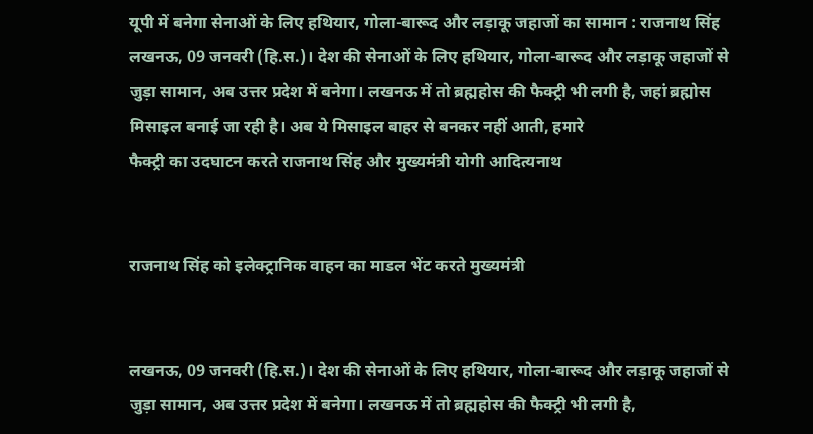यूपी में बनेगा सेनाओं के लिए हथियार, गोला-बारूद और लड़ाकू जहाजों का सामान : राजनाथ सिंह
लखनऊ, 09 जनवरी (हि.स.)। देश की सेनाओं के लिए हथियार, गोला-बारूद और लड़ाकू जहाजों से जुड़ा सामान, अब उत्तर प्रदेश में बनेगा। लखनऊ में तो ब्रह्महोस की फैक्ट्री भी लगी है, जहां ब्रह्मोस मिसाइल बनाई जा रही है। अब ये मिसाइल बाहर से बनकर नहीं आती, हमारे
फैक्ट्री का उदघाटन करते राजनाथ सिंह और मुख्यमंत्री योगी आदित्यनाथ


राजनाथ सिंह को इलेक्ट्रानिक वाहन का माडल भेंट करते मुख्यमंत्री


लखनऊ, 09 जनवरी (हि.स.)। देश की सेनाओं के लिए हथियार, गोला-बारूद और लड़ाकू जहाजों से जुड़ा सामान, अब उत्तर प्रदेश में बनेगा। लखनऊ में तो ब्रह्महोस की फैक्ट्री भी लगी है,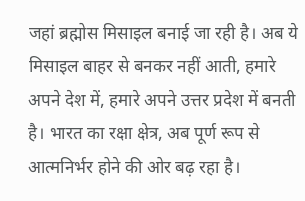जहां ब्रह्मोस मिसाइल बनाई जा रही है। अब ये मिसाइल बाहर से बनकर नहीं आती, हमारे अपने देश में, हमारे अपने उत्तर प्रदेश में बनती है। भारत का रक्षा क्षेत्र, अब पूर्ण रूप से आत्मनिर्भर होने की ओर बढ़ रहा है।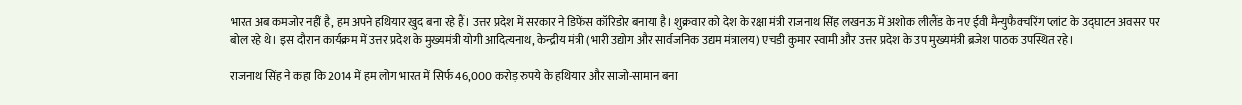भारत अब कमजोर नहीं है, हम अपने हथियार खुद बना रहे हैं। उत्तर प्रदेश में सरकार ने डिफेंस कॉरिडोर बनाया है। शुक्रवार को देश के रक्षा मंत्री राजनाथ सिंह लखनऊ में अशोक लीलैंड के नए ईवी मैन्युफैक्चरिंग प्लांट के उद्घाटन अवसर पर बोल रहे थे। इस दौरान कार्यक्रम में उत्तर प्रदेश के मुख्यमंत्री योगी आदित्यनाथ, केन्द्रीय मंत्री (भारी उद्योग और सार्वजनिक उद्यम मंत्रालय) एचडी कुमार स्वामी और उत्तर प्रदेश के उप मुख्यमंत्री ब्रजेश पाठक उपस्थित रहे।

राजनाथ सिंह ने कहा कि 2014 में हम लोग भारत में सिर्फ 46,000 करोड़ रुपये के हथियार और साजो-सामान बना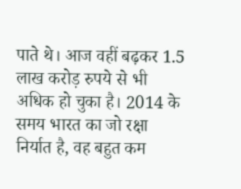पाते थे। आज वहीं बढ़कर 1.5 लाख करोड़ रुपये से भी अधिक हो चुका है। 2014 के समय भारत का जो रक्षा निर्यात है, वह बहुत कम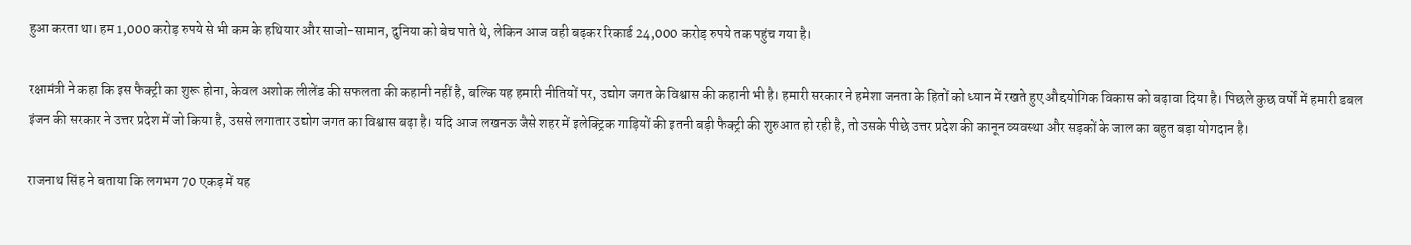हुआ करता था। हम 1,000 करोड़ रुपये से भी कम के हथियार और साजो-सामान, दुनिया को बेच पाते थे, लेकिन आज वही बढ़कर रिकार्ड 24,000 करोड़ रुपये तक पहुंच गया है।

रक्षामंत्री ने कहा कि इस फैक्ट्री का शुरू होना, केवल अशोक लीलेंड की सफलता की कहानी नहीं है, बल्कि यह हमारी नीतियों पर, उद्योग जगत के विश्वास की कहानी भी है। हमारी सरकार ने हमेशा जनता के हितों को ध्यान में रखते हुए औद्दयोगिक विकास को बढ़ावा दिया है। पिछले कुछ वर्षों में हमारी डबल इंजन की सरकार ने उत्तर प्रदेश में जो किया है, उससे लगातार उद्योग जगत का विश्वास बढ़ा है। यदि आज लखनऊ जैसे शहर में इलेक्ट्रिक गाड़ियों की इतनी बड़ी फैक्ट्री की शुरुआत हो रही है, तो उसके पीछे उत्तर प्रदेश की कानून व्यवस्था और सड़कों के जाल का बहुत बड़ा योगदान है।

राजनाथ सिंह ने बताया कि लगभग 70 एकड़ में यह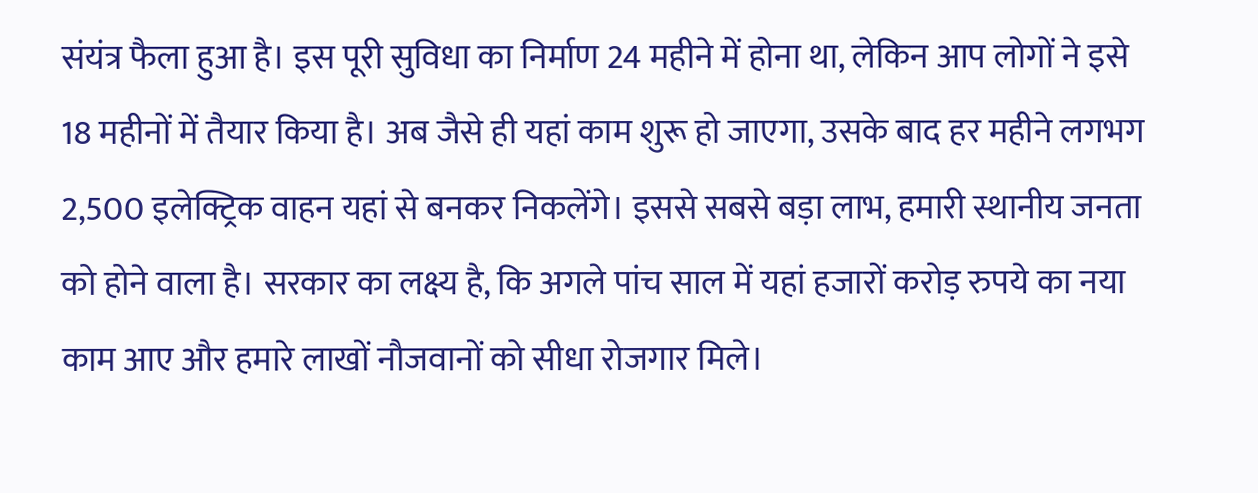संयंत्र फैला हुआ है। इस पूरी सुविधा का निर्माण 24 महीने में होना था, लेकिन आप लोगों ने इसे 18 महीनों में तैयार किया है। अब जैसे ही यहां काम शुरू हो जाएगा, उसके बाद हर महीने लगभग 2,500 इलेक्ट्रिक वाहन यहां से बनकर निकलेंगे। इससे सबसे बड़ा लाभ, हमारी स्थानीय जनता को होने वाला है। सरकार का लक्ष्य है, कि अगले पांच साल में यहां हजारों करोड़ रुपये का नया काम आए और हमारे लाखों नौजवानों को सीधा रोजगार मिले।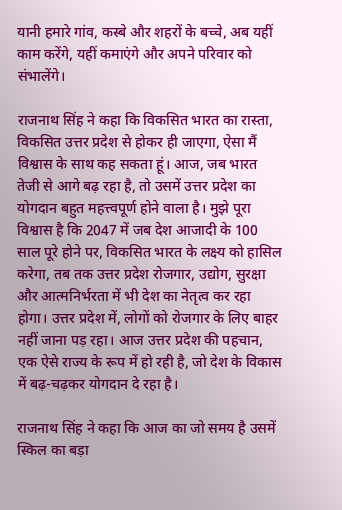यानी हमारे गांव, कस्बे और शहरों के बच्चे, अब यहीं काम करेंगे, यहीं कमाएंगे और अपने परिवार को संभालेंगे।

राजनाथ सिंह ने कहा कि विकसित भारत का रास्ता, विकसित उत्तर प्रदेश से होकर ही जाएगा, ऐसा मैं विश्वास के साथ कह सकता हूं। आज, जब भारत तेजी से आगे बढ़ रहा है, तो उसमें उत्तर प्रदेश का योगदान बहुत महत्त्वपूर्ण होने वाला है। मुझे पूरा विश्वास है कि 2047 में जब देश आजादी के 100 साल पूरे होने पर, विकसित भारत के लक्ष्य को हासिल करेगा, तब तक उत्तर प्रदेश रोजगार, उद्योग, सुरक्षा और आत्मनिर्भरता में भी देश का नेतृत्व कर रहा होगा। उत्तर प्रदेश में, लोगों को रोजगार के लिए बाहर नहीं जाना पड़ रहा। आज उत्तर प्रदेश की पहचान, एक ऐसे राज्य के रूप में हो रही है, जो देश के विकास में बढ़-चढ़कर योगदान दे रहा है।

राजनाथ सिंह ने कहा कि आज का जो समय है उसमें स्किल का बड़ा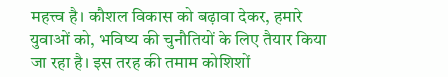महत्त्व है। कौशल विकास को बढ़ावा देकर, हमारे युवाओं को, भविष्य की चुनौतियों के लिए तैयार किया जा रहा है। इस तरह की तमाम कोशिशों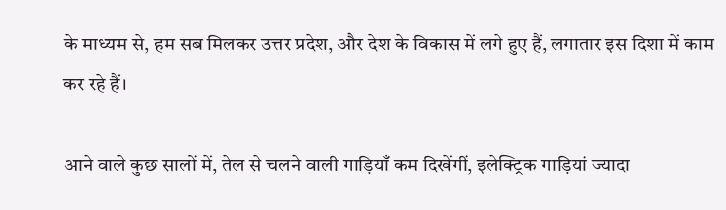के माध्यम से, हम सब मिलकर उत्तर प्रदेश, और देश के विकास में लगे हुए हैं, लगातार इस दिशा में काम कर रहे हैं।

आने वाले कुछ सालों में, तेल से चलने वाली गाड़ियाँ कम दिखेंगीं, इलेक्ट्रिक गाड़ियां ज्यादा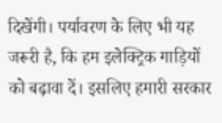दिखेंगी। पर्यावरण के लिए भी यह जरूरी है, कि हम इलेक्ट्रिक गाड़ियों को बढ़ावा दें। इसलिए हमारी सरकार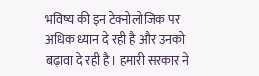भविष्य की इन टेक्नोलोजिक पर अधिक ध्यान दे रही है और उनको बढ़ावा दे रही है। हमारी सरकार ने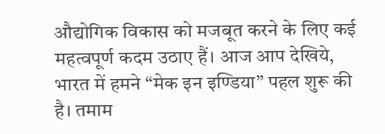औद्योगिक विकास को मजबूत करने के लिए कई महत्वपूर्ण कदम उठाए हैं। आज आप देखिये, भारत में हमने “मेक इन इण्डिया” पहल शुरू की है। तमाम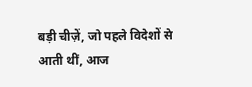बड़ी चीज़ें, जो पहले विदेशों से आती थीं, आज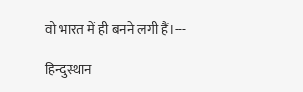वो भारत में ही बनने लगी हैं।---

हिन्दुस्थान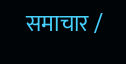समाचार /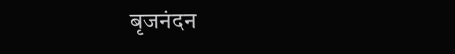बृजनंदन